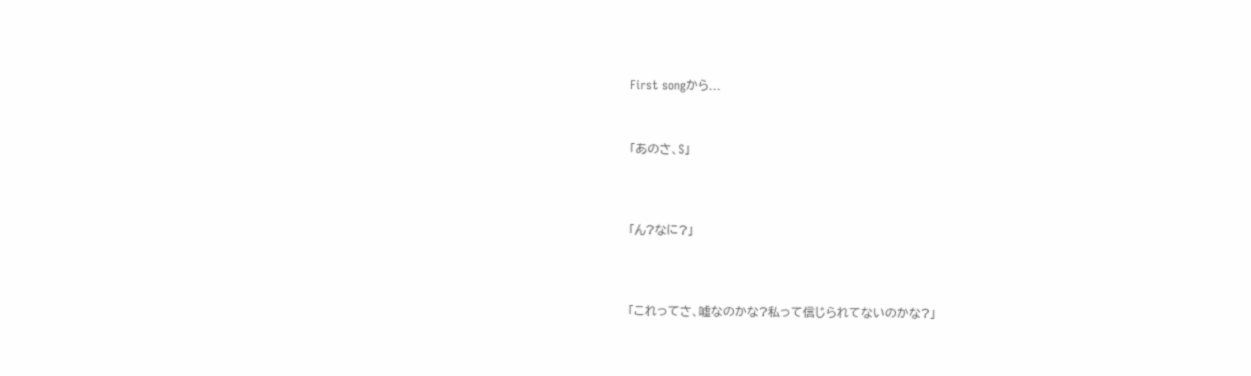First songから...



「あのさ、S」




「ん?なに?」




「これってさ、嘘なのかな?私って信じられてないのかな?」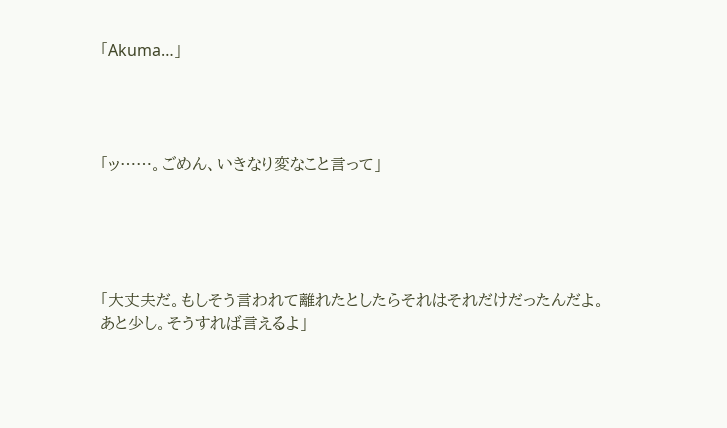「Akuma…」




「ッ……。ごめん、いきなり変なこと言って」





「大丈夫だ。もしそう言われて離れたとしたらそれはそれだけだったんだよ。
あと少し。そうすれば言えるよ」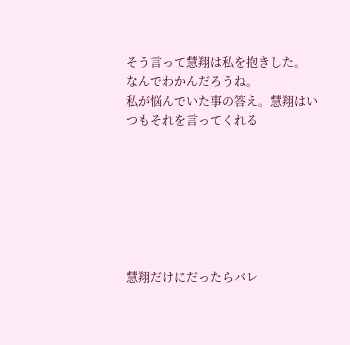そう言って慧翔は私を抱きした。
なんでわかんだろうね。
私が悩んでいた事の答え。慧翔はいつもそれを言ってくれる







慧翔だけにだったらバレ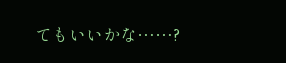てもいいかな……?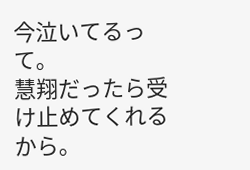今泣いてるって。
慧翔だったら受け止めてくれるから。